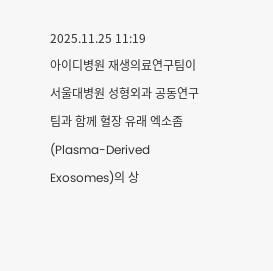2025.11.25 11:19
아이디병원 재생의료연구팀이 서울대병원 성형외과 공동연구팀과 함께 혈장 유래 엑소좀(Plasma-Derived Exosomes)의 상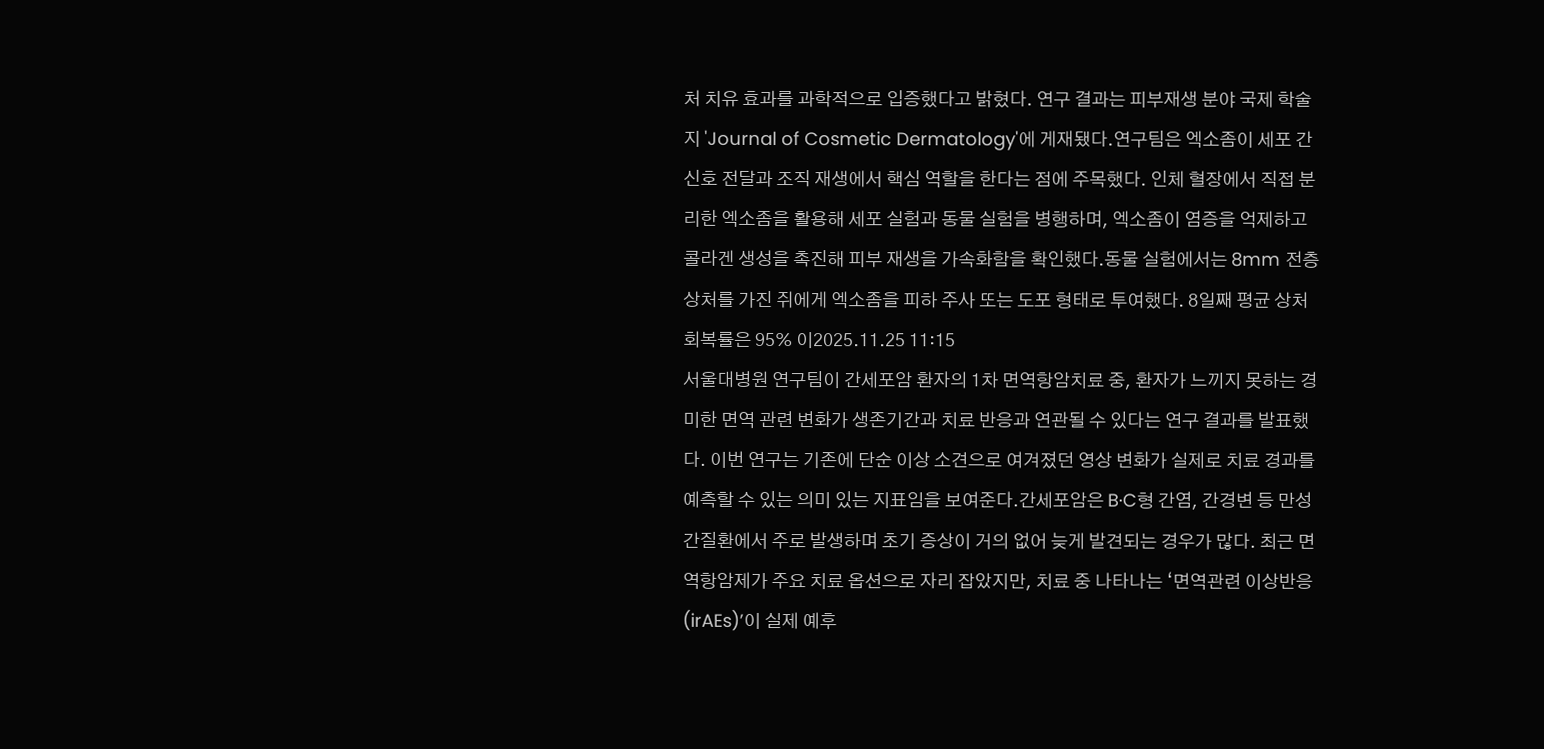처 치유 효과를 과학적으로 입증했다고 밝혔다. 연구 결과는 피부재생 분야 국제 학술지 'Journal of Cosmetic Dermatology'에 게재됐다.연구팀은 엑소좀이 세포 간 신호 전달과 조직 재생에서 핵심 역할을 한다는 점에 주목했다. 인체 혈장에서 직접 분리한 엑소좀을 활용해 세포 실험과 동물 실험을 병행하며, 엑소좀이 염증을 억제하고 콜라겐 생성을 촉진해 피부 재생을 가속화함을 확인했다.동물 실험에서는 8mm 전층 상처를 가진 쥐에게 엑소좀을 피하 주사 또는 도포 형태로 투여했다. 8일째 평균 상처 회복률은 95% 이2025.11.25 11:15
서울대병원 연구팀이 간세포암 환자의 1차 면역항암치료 중, 환자가 느끼지 못하는 경미한 면역 관련 변화가 생존기간과 치료 반응과 연관될 수 있다는 연구 결과를 발표했다. 이번 연구는 기존에 단순 이상 소견으로 여겨졌던 영상 변화가 실제로 치료 경과를 예측할 수 있는 의미 있는 지표임을 보여준다.간세포암은 B·C형 간염, 간경변 등 만성 간질환에서 주로 발생하며 초기 증상이 거의 없어 늦게 발견되는 경우가 많다. 최근 면역항암제가 주요 치료 옵션으로 자리 잡았지만, 치료 중 나타나는 ‘면역관련 이상반응(irAEs)’이 실제 예후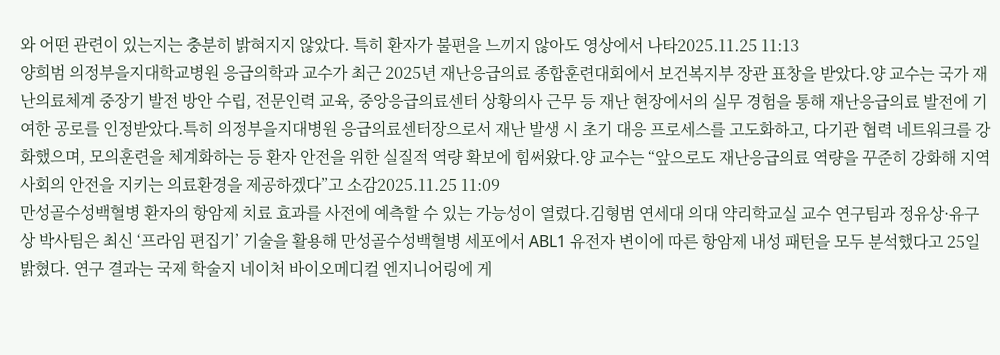와 어떤 관련이 있는지는 충분히 밝혀지지 않았다. 특히 환자가 불편을 느끼지 않아도 영상에서 나타2025.11.25 11:13
양희범 의정부을지대학교병원 응급의학과 교수가 최근 2025년 재난응급의료 종합훈련대회에서 보건복지부 장관 표창을 받았다.양 교수는 국가 재난의료체계 중장기 발전 방안 수립, 전문인력 교육, 중앙응급의료센터 상황의사 근무 등 재난 현장에서의 실무 경험을 통해 재난응급의료 발전에 기여한 공로를 인정받았다.특히 의정부을지대병원 응급의료센터장으로서 재난 발생 시 초기 대응 프로세스를 고도화하고, 다기관 협력 네트워크를 강화했으며, 모의훈련을 체계화하는 등 환자 안전을 위한 실질적 역량 확보에 힘써왔다.양 교수는 “앞으로도 재난응급의료 역량을 꾸준히 강화해 지역사회의 안전을 지키는 의료환경을 제공하겠다”고 소감2025.11.25 11:09
만성골수성백혈병 환자의 항암제 치료 효과를 사전에 예측할 수 있는 가능성이 열렸다.김형범 연세대 의대 약리학교실 교수 연구팀과 정유상·유구상 박사팀은 최신 ‘프라임 편집기’ 기술을 활용해 만성골수성백혈병 세포에서 ABL1 유전자 변이에 따른 항암제 내성 패턴을 모두 분석했다고 25일 밝혔다. 연구 결과는 국제 학술지 네이처 바이오메디컬 엔지니어링에 게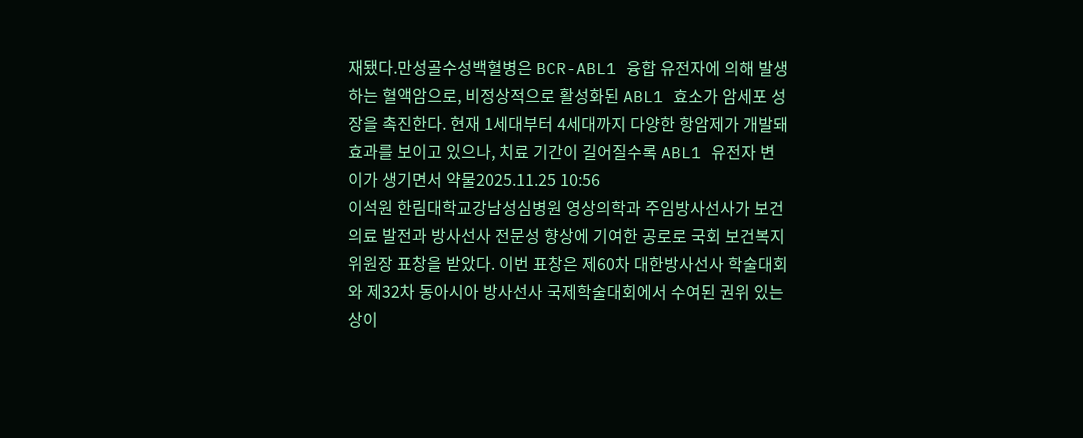재됐다.만성골수성백혈병은 BCR-ABL1 융합 유전자에 의해 발생하는 혈액암으로, 비정상적으로 활성화된 ABL1 효소가 암세포 성장을 촉진한다. 현재 1세대부터 4세대까지 다양한 항암제가 개발돼 효과를 보이고 있으나, 치료 기간이 길어질수록 ABL1 유전자 변이가 생기면서 약물2025.11.25 10:56
이석원 한림대학교강남성심병원 영상의학과 주임방사선사가 보건의료 발전과 방사선사 전문성 향상에 기여한 공로로 국회 보건복지위원장 표창을 받았다. 이번 표창은 제60차 대한방사선사 학술대회와 제32차 동아시아 방사선사 국제학술대회에서 수여된 권위 있는 상이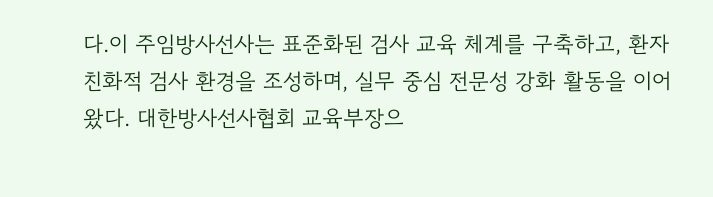다.이 주임방사선사는 표준화된 검사 교육 체계를 구축하고, 환자 친화적 검사 환경을 조성하며, 실무 중심 전문성 강화 활동을 이어왔다. 대한방사선사협회 교육부장으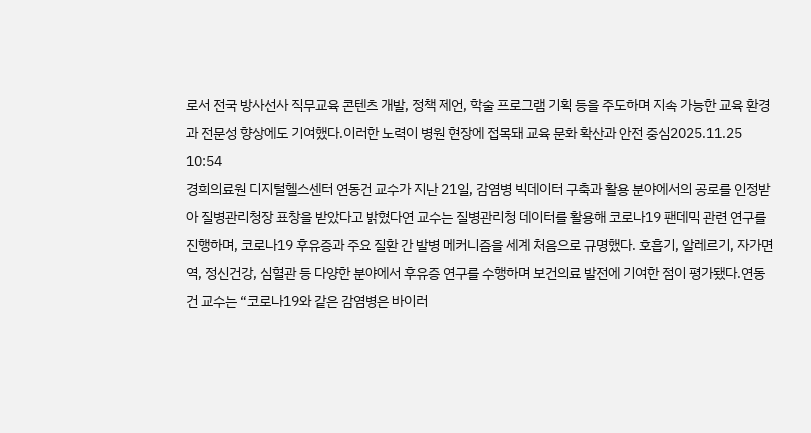로서 전국 방사선사 직무교육 콘텐츠 개발, 정책 제언, 학술 프로그램 기획 등을 주도하며 지속 가능한 교육 환경과 전문성 향상에도 기여했다.이러한 노력이 병원 현장에 접목돼 교육 문화 확산과 안전 중심2025.11.25 10:54
경희의료원 디지털헬스센터 연동건 교수가 지난 21일, 감염병 빅데이터 구축과 활용 분야에서의 공로를 인정받아 질병관리청장 표창을 받았다고 밝혔다연 교수는 질병관리청 데이터를 활용해 코로나19 팬데믹 관련 연구를 진행하며, 코로나19 후유증과 주요 질환 간 발병 메커니즘을 세계 처음으로 규명했다. 호흡기, 알레르기, 자가면역, 정신건강, 심혈관 등 다양한 분야에서 후유증 연구를 수행하며 보건의료 발전에 기여한 점이 평가됐다.연동건 교수는 “코로나19와 같은 감염병은 바이러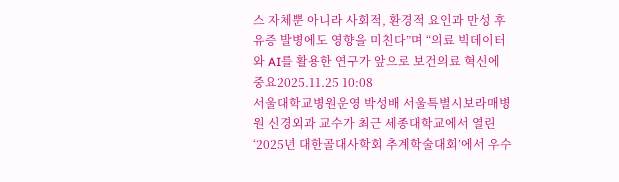스 자체뿐 아니라 사회적, 환경적 요인과 만성 후유증 발병에도 영향을 미친다”며 “의료 빅데이터와 AI를 활용한 연구가 앞으로 보건의료 혁신에 중요2025.11.25 10:08
서울대학교병원운영 박성배 서울특별시보라매병원 신경외과 교수가 최근 세종대학교에서 열린 ‘2025년 대한골대사학회 추계학술대회’에서 우수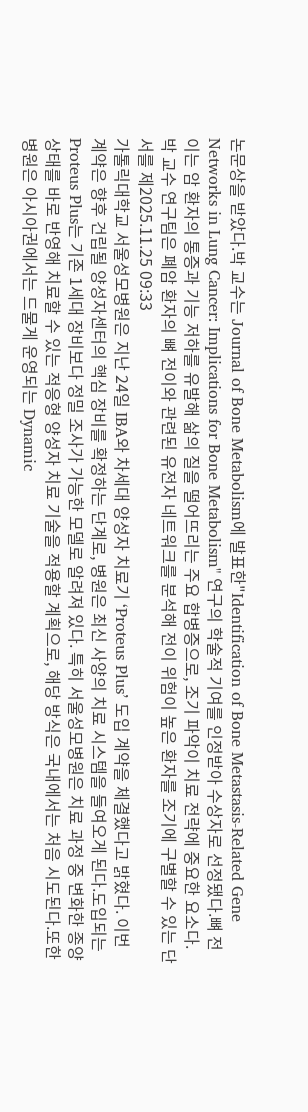논문상을 받았다.박 교수는 Journal of Bone Metabolism에 발표한"Identification of Bone Metastasis-Related Gene Networks in Lung Cancer: Implications for Bone Metabolism" 연구의 학술적 기여를 인정받아 수상자로 선정됐다.뼈 전이는 암 환자의 통증과 기능 저하를 유발해 삶의 질을 떨어뜨리는 주요 합병증으로, 조기 파악이 치료 전략에 중요한 요소다. 박 교수 연구팀은 폐암 환자의 뼈 전이와 관련된 유전자 네트워크를 분석해 전이 위험이 높은 환자를 조기에 구별할 수 있는 단서를 제2025.11.25 09:33
가톨릭대학교 서울성모병원은 지난 24일 IBA와 차세대 양성자 치료기 ‘Proteus Plus’ 도입 계약을 체결했다고 밝혔다. 이번 계약은 향후 건립될 양성자센터의 핵심 장비를 확정하는 단계로, 병원은 최신 사양의 치료 시스템을 들여오게 된다.도입되는 Proteus Plus는 기존 1세대 장비보다 정밀 조사가 가능한 모델로 알려져 있다. 특히 서울성모병원은 치료 과정 중 변화한 종양 상태를 바로 반영해 치료할 수 있는 적응형 양성자 치료 기술을 적용할 계획으로, 해당 방식은 국내에서는 처음 시도된다.또한 병원은 아시아권에서는 드물게 운영되는 Dynamic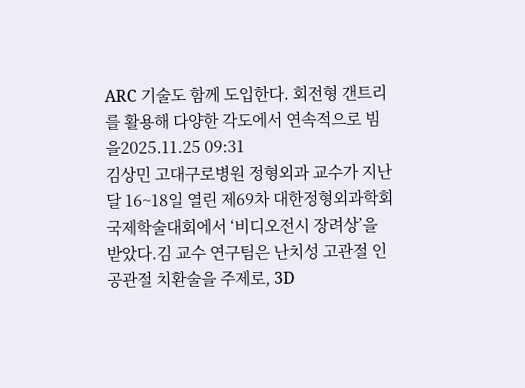ARC 기술도 함께 도입한다. 회전형 갠트리를 활용해 다양한 각도에서 연속적으로 빔을2025.11.25 09:31
김상민 고대구로병원 정형외과 교수가 지난달 16~18일 열린 제69차 대한정형외과학회 국제학술대회에서 ‘비디오전시 장려상’을 받았다.김 교수 연구팀은 난치성 고관절 인공관절 치환술을 주제로, 3D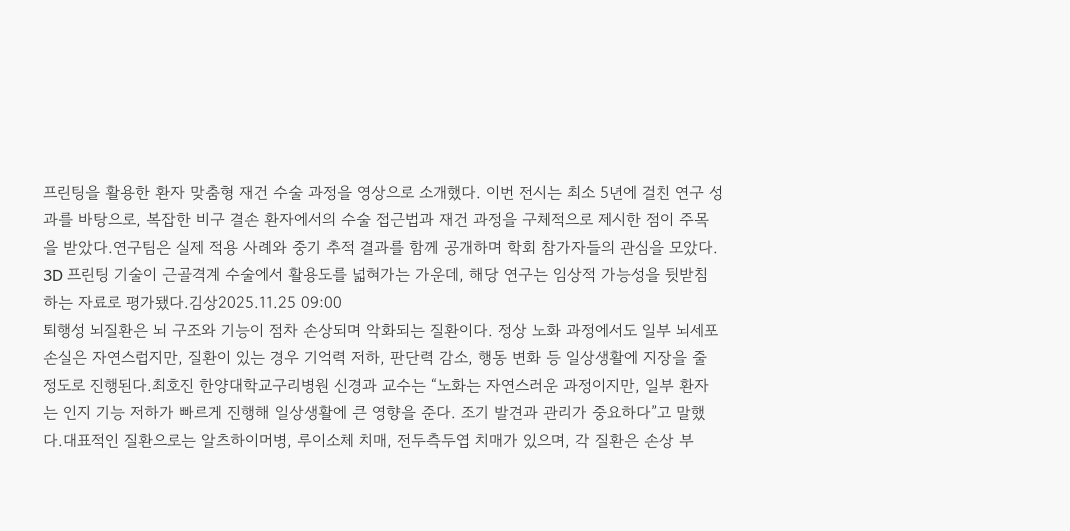프린팅을 활용한 환자 맞춤형 재건 수술 과정을 영상으로 소개했다. 이번 전시는 최소 5년에 걸친 연구 성과를 바탕으로, 복잡한 비구 결손 환자에서의 수술 접근법과 재건 과정을 구체적으로 제시한 점이 주목을 받았다.연구팀은 실제 적용 사례와 중기 추적 결과를 함께 공개하며 학회 참가자들의 관심을 모았다. 3D 프린팅 기술이 근골격계 수술에서 활용도를 넓혀가는 가운데, 해당 연구는 임상적 가능성을 뒷받침하는 자료로 평가됐다.김상2025.11.25 09:00
퇴행성 뇌질환은 뇌 구조와 기능이 점차 손상되며 악화되는 질환이다. 정상 노화 과정에서도 일부 뇌세포 손실은 자연스럽지만, 질환이 있는 경우 기억력 저하, 판단력 감소, 행동 변화 등 일상생활에 지장을 줄 정도로 진행된다.최호진 한양대학교구리병원 신경과 교수는 “노화는 자연스러운 과정이지만, 일부 환자는 인지 기능 저하가 빠르게 진행해 일상생활에 큰 영향을 준다. 조기 발견과 관리가 중요하다”고 말했다.대표적인 질환으로는 알츠하이머병, 루이소체 치매, 전두측두엽 치매가 있으며, 각 질환은 손상 부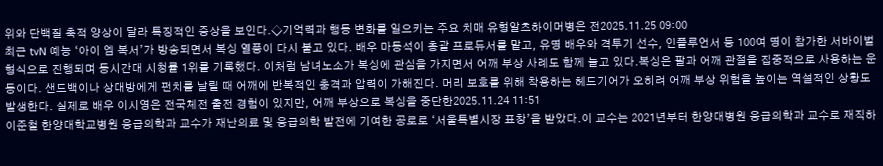위와 단백질 축적 양상이 달라 특징적인 증상을 보인다.◇기억력과 행동 변화를 일으키는 주요 치매 유형알츠하이머병은 전2025.11.25 09:00
최근 tvN 예능 ‘아이 엠 복서’가 방송되면서 복싱 열풍이 다시 불고 있다. 배우 마동석이 총괄 프로듀서를 맡고, 유명 배우와 격투기 선수, 인플루언서 등 100여 명이 참가한 서바이벌 형식으로 진행되며 동시간대 시청률 1위를 기록했다. 이처럼 남녀노소가 복싱에 관심을 가지면서 어깨 부상 사례도 함께 늘고 있다.복싱은 팔과 어깨 관절을 집중적으로 사용하는 운동이다. 샌드백이나 상대방에게 펀치를 날릴 때 어깨에 반복적인 충격과 압력이 가해진다. 머리 보호를 위해 착용하는 헤드기어가 오히려 어깨 부상 위험을 높이는 역설적인 상황도 발생한다. 실제로 배우 이시영은 전국체전 출전 경험이 있지만, 어깨 부상으로 복싱을 중단한2025.11.24 11:51
이준철 한양대학교병원 응급의학과 교수가 재난의료 및 응급의학 발전에 기여한 공로로 ‘서울특별시장 표창’을 받았다.이 교수는 2021년부터 한양대병원 응급의학과 교수로 재직하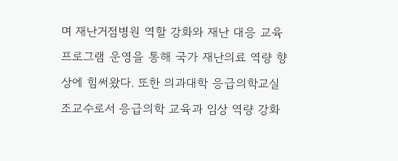며 재난거점병원 역할 강화와 재난 대응 교육 프로그램 운영을 통해 국가 재난의료 역량 향상에 힘써왔다. 또한 의과대학 응급의학교실 조교수로서 응급의학 교육과 임상 역량 강화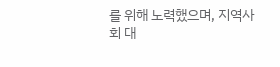를 위해 노력했으며, 지역사회 대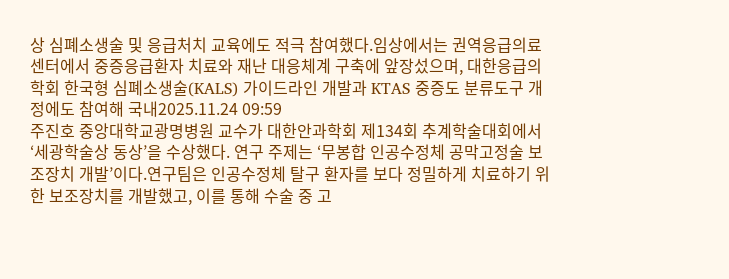상 심폐소생술 및 응급처치 교육에도 적극 참여했다.임상에서는 권역응급의료센터에서 중증응급환자 치료와 재난 대응체계 구축에 앞장섰으며, 대한응급의학회 한국형 심폐소생술(KALS) 가이드라인 개발과 KTAS 중증도 분류도구 개정에도 참여해 국내2025.11.24 09:59
주진호 중앙대학교광명병원 교수가 대한안과학회 제134회 추계학술대회에서 ‘세광학술상 동상’을 수상했다. 연구 주제는 ‘무봉합 인공수정체 공막고정술 보조장치 개발’이다.연구팀은 인공수정체 탈구 환자를 보다 정밀하게 치료하기 위한 보조장치를 개발했고, 이를 통해 수술 중 고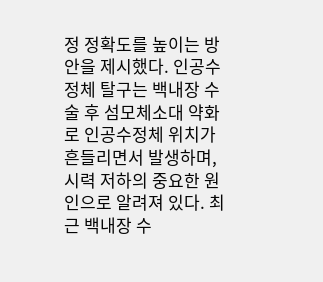정 정확도를 높이는 방안을 제시했다. 인공수정체 탈구는 백내장 수술 후 섬모체소대 약화로 인공수정체 위치가 흔들리면서 발생하며, 시력 저하의 중요한 원인으로 알려져 있다. 최근 백내장 수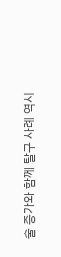술 증가와 함께 탈구 사례 역시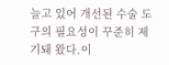늘고 있어 개선된 수술 도구의 필요성이 꾸준히 제기돼 왔다.이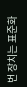번 장치는 표준화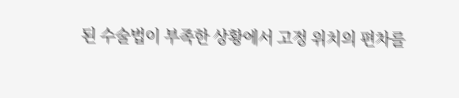된 수술법이 부족한 상황에서 고정 위치의 편차를